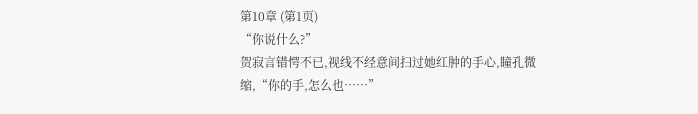第10章 (第1页)
“你说什么?”
贺寂言错愕不已,视线不经意间扫过她红肿的手心,瞳孔微缩,“你的手,怎么也……”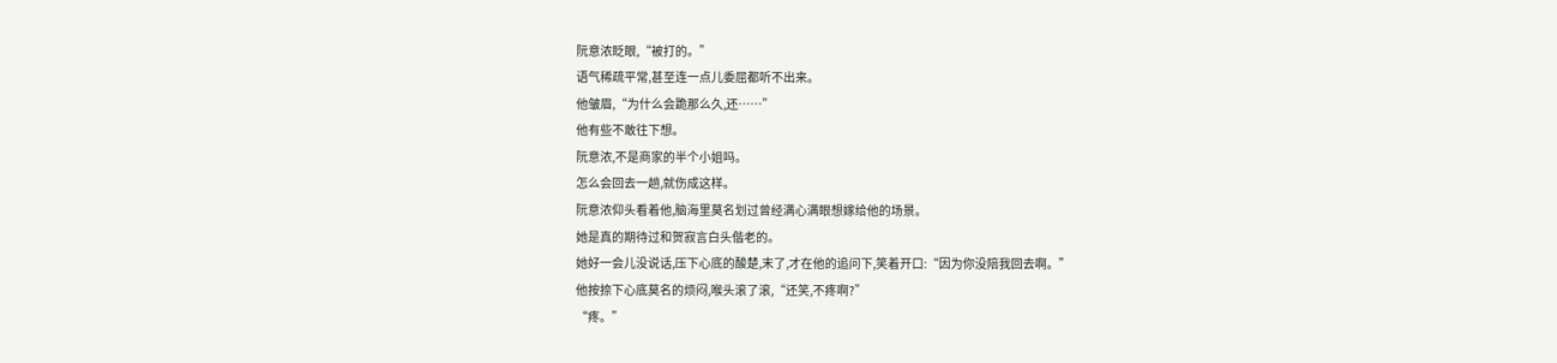阮意浓眨眼,“被打的。”
语气稀疏平常,甚至连一点儿委屈都听不出来。
他皱眉,“为什么会跪那么久,还……”
他有些不敢往下想。
阮意浓,不是商家的半个小姐吗。
怎么会回去一趟,就伤成这样。
阮意浓仰头看着他,脑海里莫名划过曾经满心满眼想嫁给他的场景。
她是真的期待过和贺寂言白头偕老的。
她好一会儿没说话,压下心底的酸楚,末了,才在他的追问下,笑着开口:“因为你没陪我回去啊。”
他按捺下心底莫名的烦闷,喉头滚了滚,“还笑,不疼啊?”
“疼。”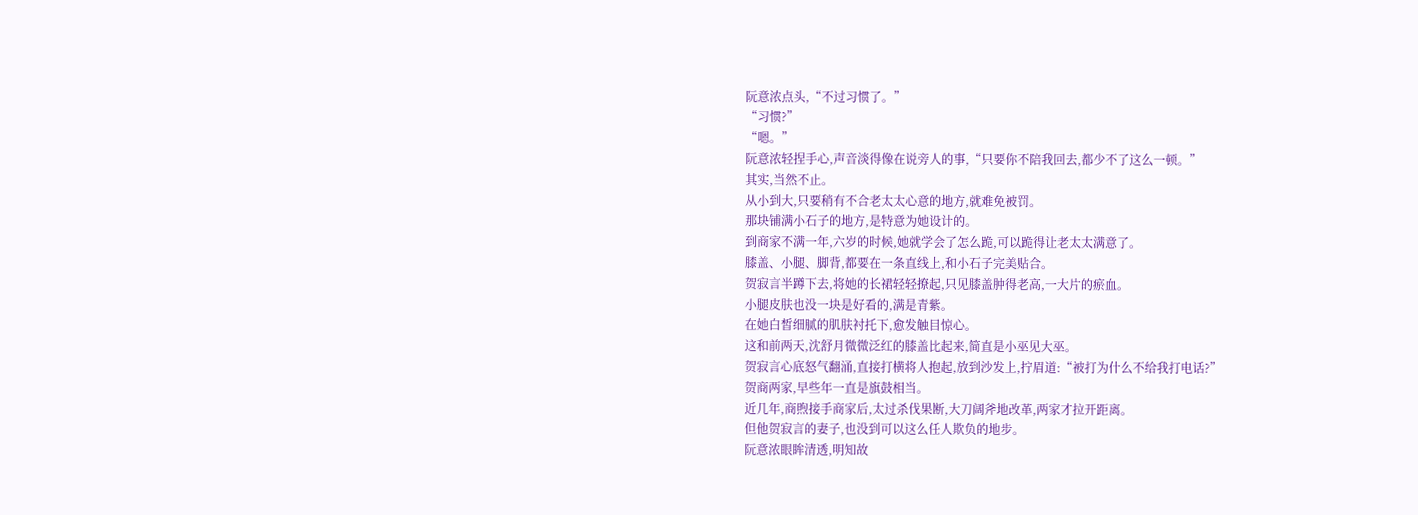阮意浓点头,“不过习惯了。”
“习惯?”
“嗯。”
阮意浓轻捏手心,声音淡得像在说旁人的事,“只要你不陪我回去,都少不了这么一顿。”
其实,当然不止。
从小到大,只要稍有不合老太太心意的地方,就难免被罚。
那块铺满小石子的地方,是特意为她设计的。
到商家不满一年,六岁的时候,她就学会了怎么跪,可以跪得让老太太满意了。
膝盖、小腿、脚背,都要在一条直线上,和小石子完美贴合。
贺寂言半蹲下去,将她的长裙轻轻撩起,只见膝盖肿得老高,一大片的瘀血。
小腿皮肤也没一块是好看的,满是青紫。
在她白皙细腻的肌肤衬托下,愈发触目惊心。
这和前两天,沈舒月微微泛红的膝盖比起来,简直是小巫见大巫。
贺寂言心底怒气翻涌,直接打横将人抱起,放到沙发上,拧眉道:“被打为什么不给我打电话?”
贺商两家,早些年一直是旗鼓相当。
近几年,商煦接手商家后,太过杀伐果断,大刀阔斧地改革,两家才拉开距离。
但他贺寂言的妻子,也没到可以这么任人欺负的地步。
阮意浓眼眸清透,明知故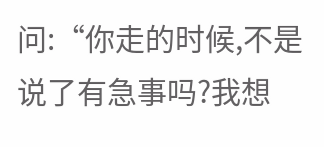问:“你走的时候,不是说了有急事吗?我想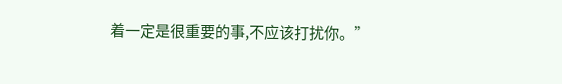着一定是很重要的事,不应该打扰你。”